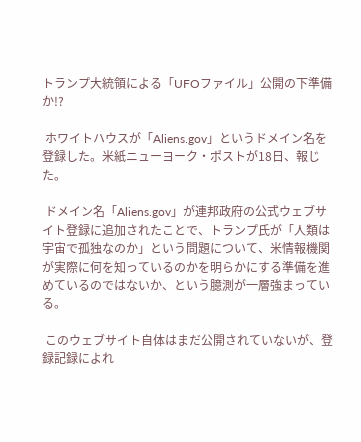トランプ大統領による「UFOファイル」公開の下準備か!?

 ホワイトハウスが「Aliens.gov」というドメイン名を登録した。米紙ニューヨーク・ポストが18日、報じた。

 ドメイン名「Aliens.gov」が連邦政府の公式ウェブサイト登録に追加されたことで、トランプ氏が「人類は宇宙で孤独なのか」という問題について、米情報機関が実際に何を知っているのかを明らかにする準備を進めているのではないか、という臆測が一層強まっている。

 このウェブサイト自体はまだ公開されていないが、登録記録によれ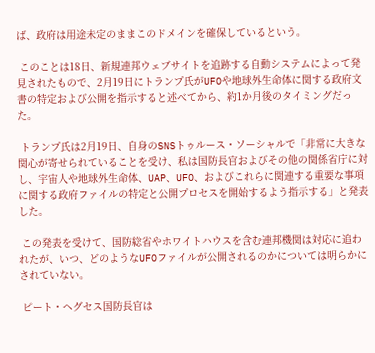ば、政府は用途未定のままこのドメインを確保しているという。

 このことは18日、新規連邦ウェブサイトを追跡する自動システムによって発見されたもので、2月19日にトランプ氏がUFOや地球外生命体に関する政府文書の特定および公開を指示すると述べてから、約1か月後のタイミングだった。

 トランプ氏は2月19日、自身のSNSトゥルース・ソーシャルで「非常に大きな関心が寄せられていることを受け、私は国防長官およびその他の関係省庁に対し、宇宙人や地球外生命体、UAP、UFO、およびこれらに関連する重要な事項に関する政府ファイルの特定と公開プロセスを開始するよう指示する」と発表した。

 この発表を受けて、国防総省やホワイトハウスを含む連邦機関は対応に追われたが、いつ、どのようなUFOファイルが公開されるのかについては明らかにされていない。

 ピート・ヘグセス国防長官は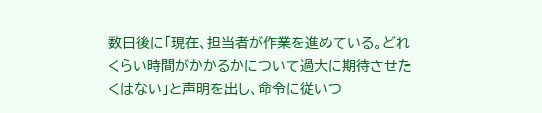数日後に「現在、担当者が作業を進めている。どれくらい時間がかかるかについて過大に期待させたくはない」と声明を出し、命令に従いつ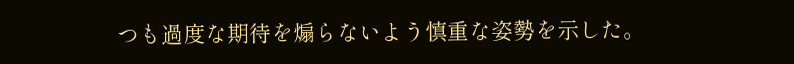つも過度な期待を煽らないよう慎重な姿勢を示した。